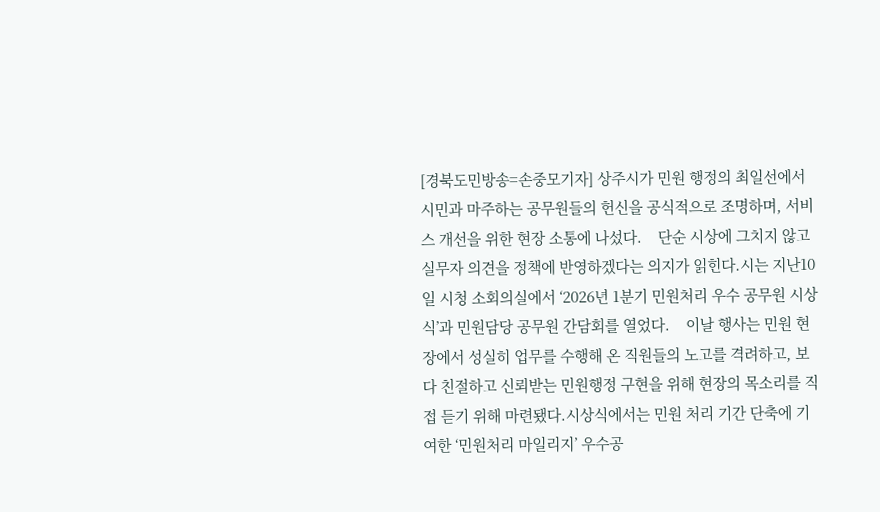[경북도민방송=손중모기자] 상주시가 민원 행정의 최일선에서 시민과 마주하는 공무원들의 헌신을 공식적으로 조명하며, 서비스 개선을 위한 현장 소통에 나섰다.    단순 시상에 그치지 않고 실무자 의견을 정책에 반영하겠다는 의지가 읽힌다.시는 지난10일 시청 소회의실에서 ‘2026년 1분기 민원처리 우수 공무원 시상식’과 민원담당 공무원 간담회를 열었다.    이날 행사는 민원 현장에서 성실히 업무를 수행해 온 직원들의 노고를 격려하고, 보다 친절하고 신뢰받는 민원행정 구현을 위해 현장의 목소리를 직접 듣기 위해 마련됐다.시상식에서는 민원 처리 기간 단축에 기여한 ‘민원처리 마일리지’ 우수공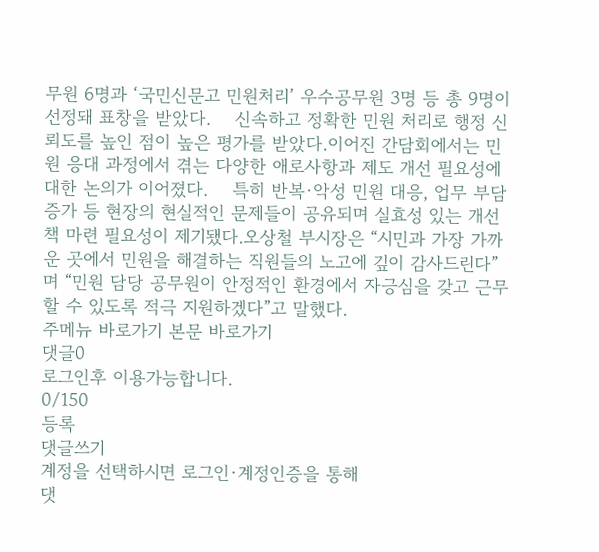무원 6명과 ‘국민신문고 민원처리’ 우수공무원 3명 등 총 9명이 선정돼 표창을 받았다.    신속하고 정확한 민원 처리로 행정 신뢰도를 높인 점이 높은 평가를 받았다.이어진 간담회에서는 민원 응대 과정에서 겪는 다양한 애로사항과 제도 개선 필요성에 대한 논의가 이어졌다.    특히 반복·악성 민원 대응, 업무 부담 증가 등 현장의 현실적인 문제들이 공유되며 실효성 있는 개선책 마련 필요성이 제기됐다.오상철 부시장은 “시민과 가장 가까운 곳에서 민원을 해결하는 직원들의 노고에 깊이 감사드린다”며 “민원 담당 공무원이 안정적인 환경에서 자긍심을 갖고 근무할 수 있도록 적극 지원하겠다”고 말했다.
주메뉴 바로가기 본문 바로가기
댓글0
로그인후 이용가능합니다.
0/150
등록
댓글쓰기
계정을 선택하시면 로그인·계정인증을 통해
댓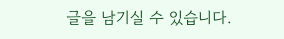글을 남기실 수 있습니다.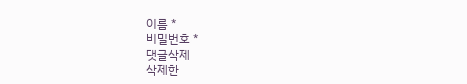이름 *
비밀번호 *
댓글삭제
삭제한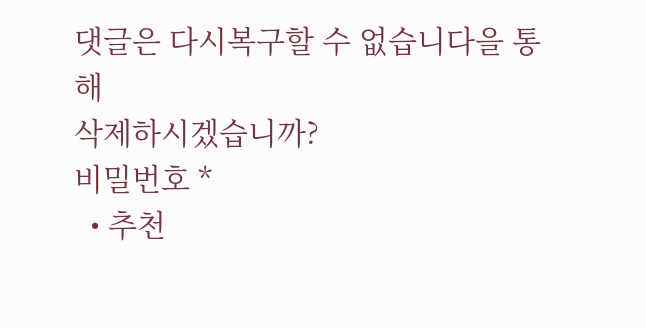댓글은 다시복구할 수 없습니다을 통해
삭제하시겠습니까?
비밀번호 *
  • 추천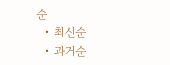순
  • 최신순
  • 과거순